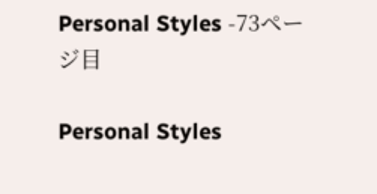Personal Styles -73ページ目

Personal Styles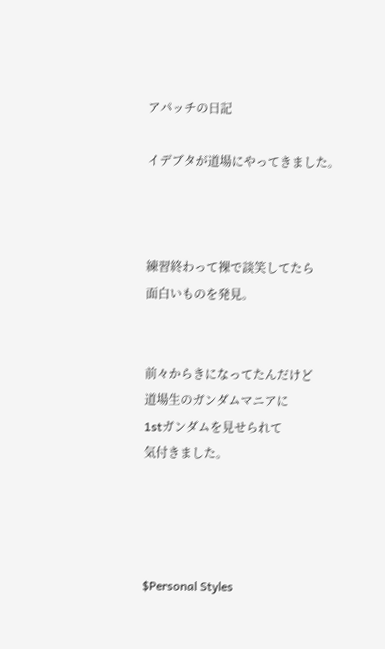アパッチの日記

イデブタが道場にやってきました。



練習終わって裸で談笑してたら
面白いものを発見。


前々からきになってたんだけど
道場生のガンダムマニアに
1stガンダムを見せられて
気付きました。




$Personal Styles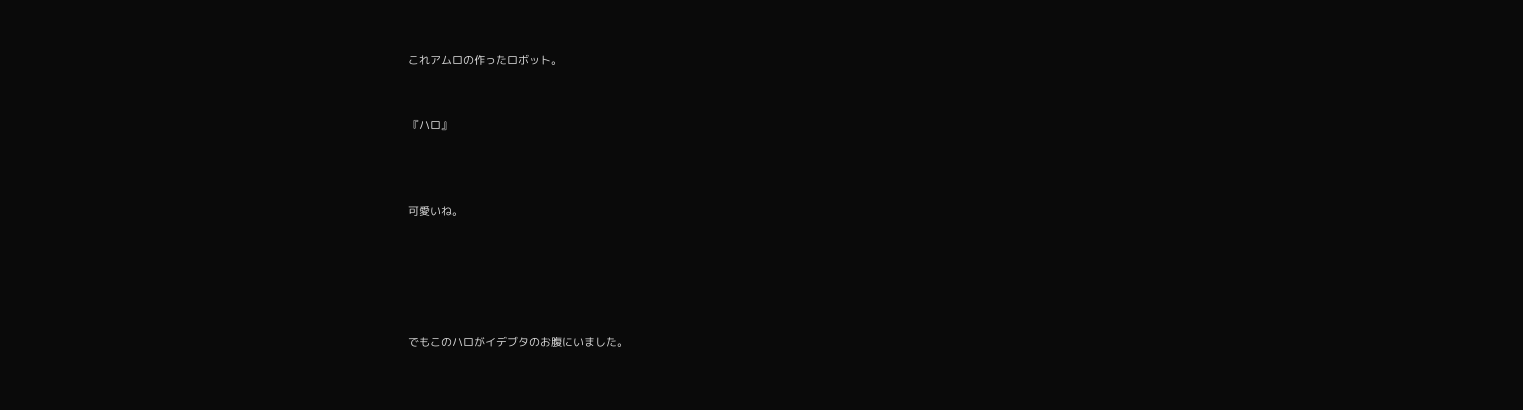これアムロの作ったロボット。


『ハロ』



可愛いね。





でもこのハロがイデブタのお腹にいました。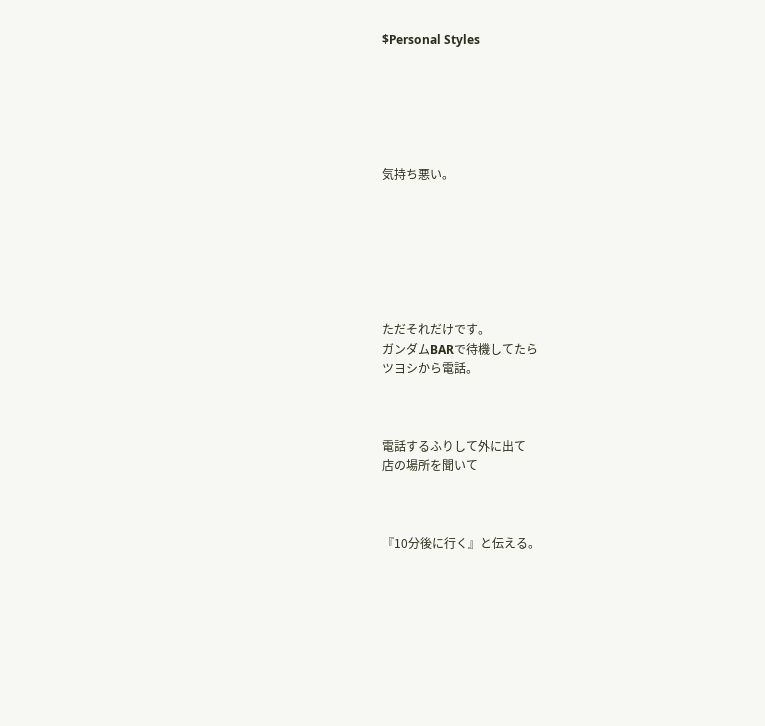$Personal Styles






気持ち悪い。







ただそれだけです。
ガンダムBARで待機してたら
ツヨシから電話。



電話するふりして外に出て
店の場所を聞いて



『10分後に行く』と伝える。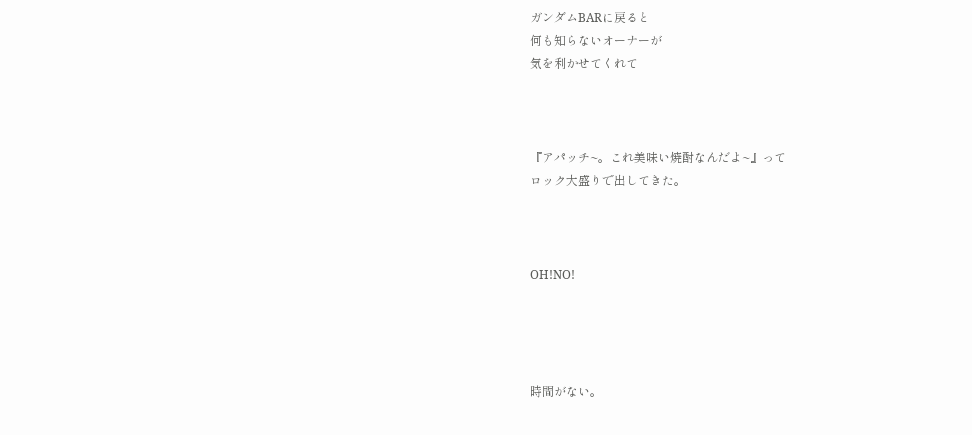ガンダムBARに戻ると
何も知らないオーナーが
気を利かせてくれて



『アパッチ~。これ美味い焼酎なんだよ~』って
ロック大盛りで出してきた。



OH!NO!




時間がない。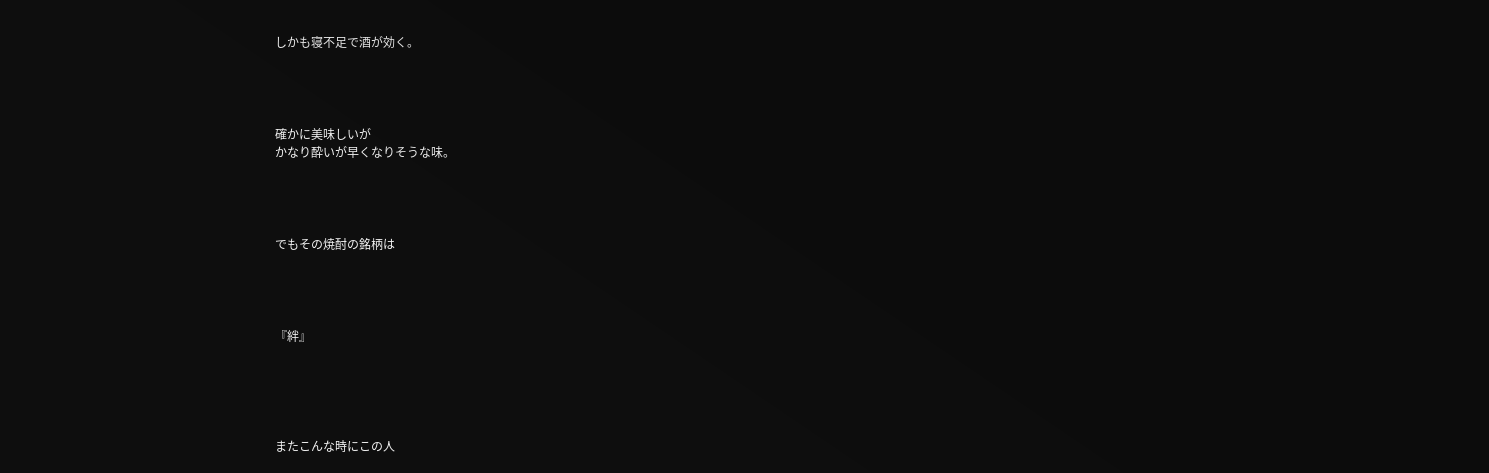しかも寝不足で酒が効く。




確かに美味しいが
かなり酔いが早くなりそうな味。




でもその焼酎の銘柄は




『絆』





またこんな時にこの人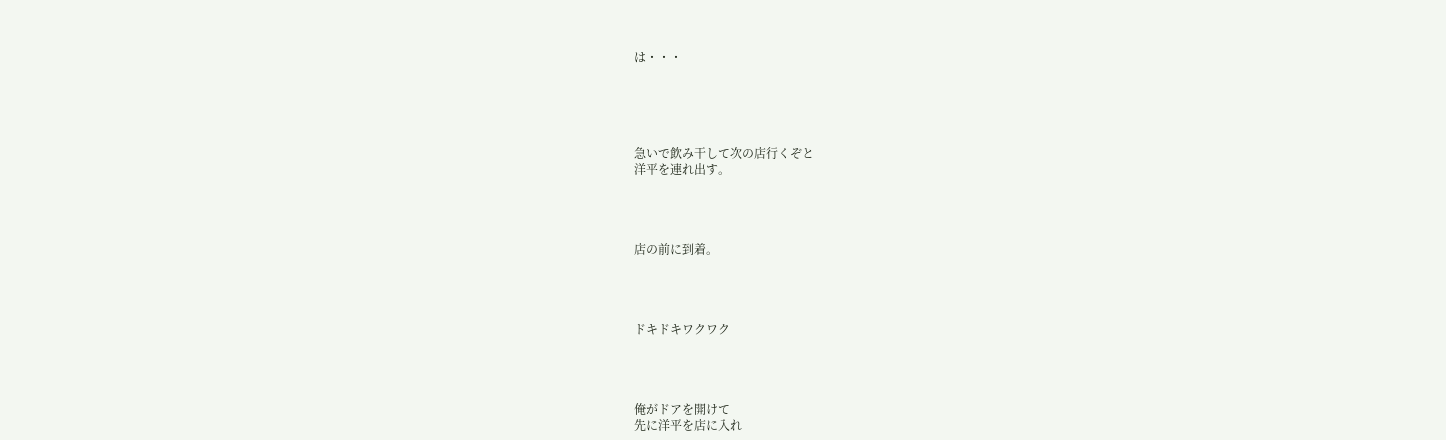は・・・





急いで飲み干して次の店行くぞと
洋平を連れ出す。




店の前に到着。




ドキドキワクワク




俺がドアを開けて
先に洋平を店に入れ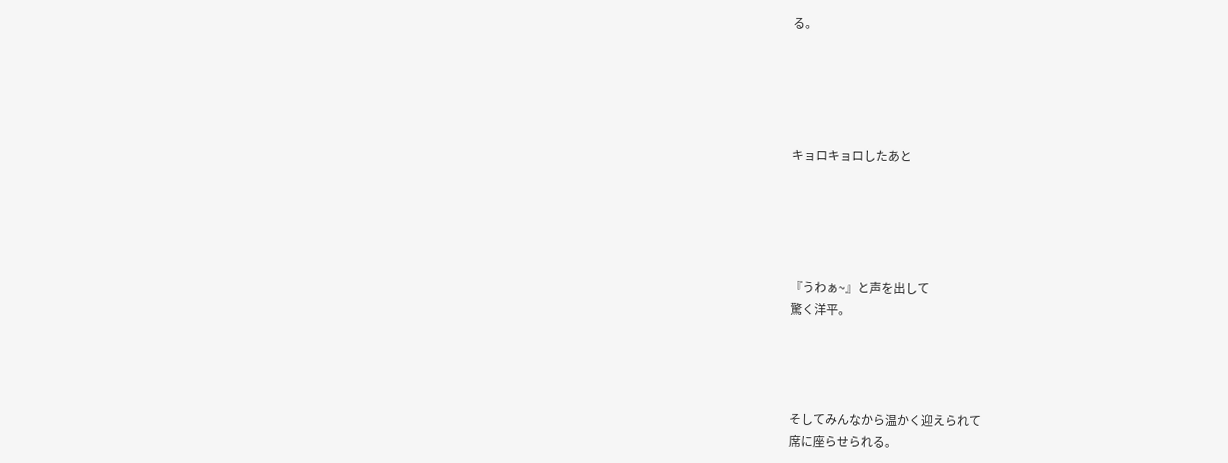る。





キョロキョロしたあと





『うわぁ~』と声を出して
驚く洋平。




そしてみんなから温かく迎えられて
席に座らせられる。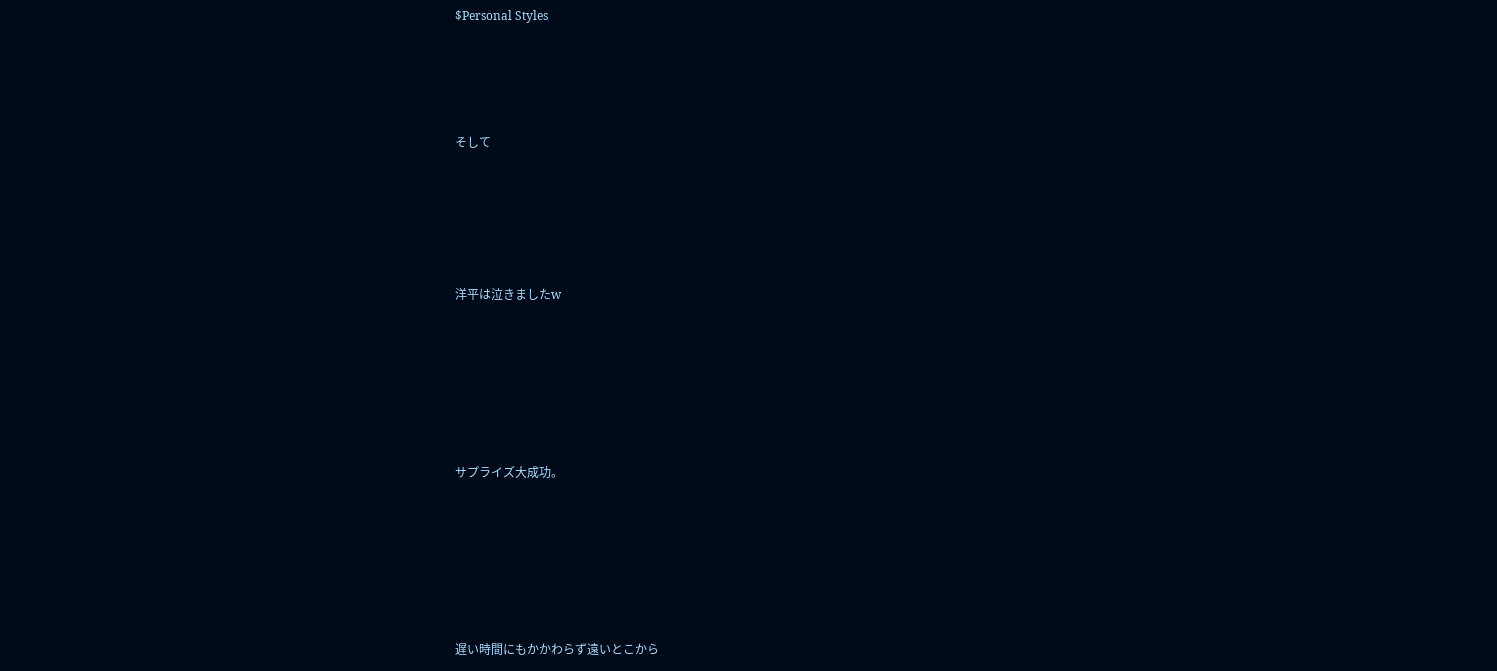$Personal Styles




そして





洋平は泣きましたw






サプライズ大成功。






遅い時間にもかかわらず遠いとこから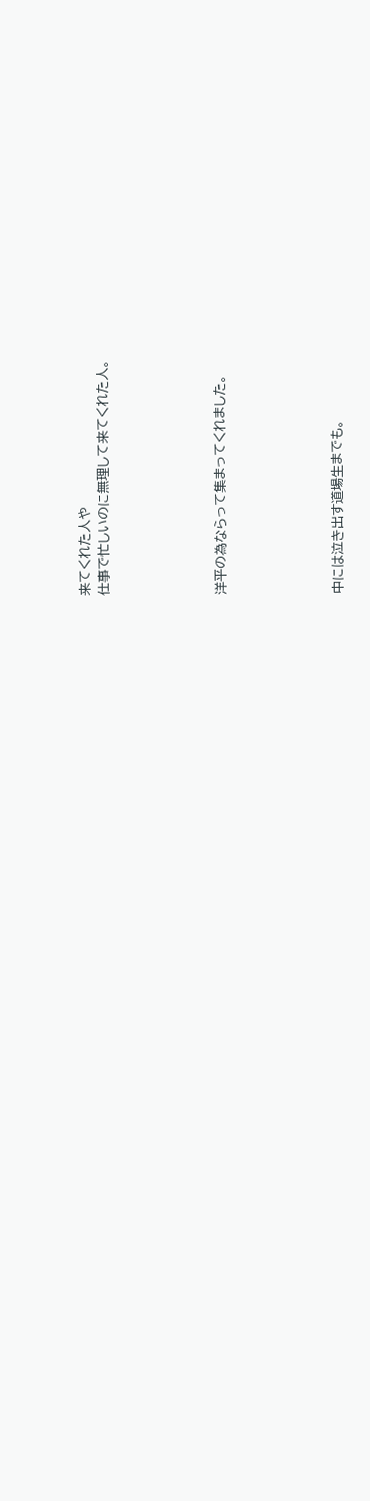来てくれた人や
仕事で忙しいのに無理して来てくれた人。





洋平の為ならって集まってくれました。





中には泣き出す道場生までも。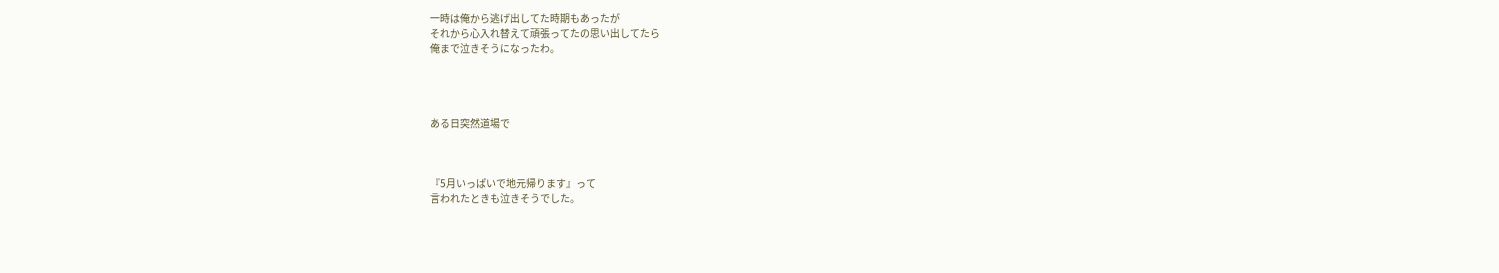一時は俺から逃げ出してた時期もあったが
それから心入れ替えて頑張ってたの思い出してたら
俺まで泣きそうになったわ。




ある日突然道場で



『5月いっぱいで地元帰ります』って
言われたときも泣きそうでした。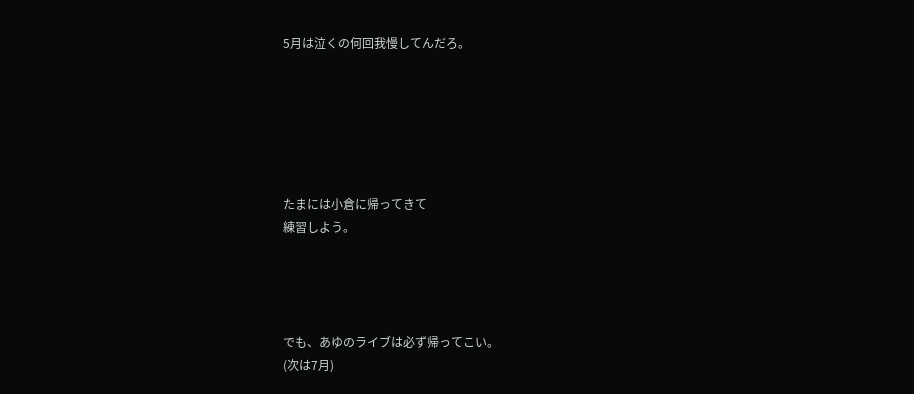5月は泣くの何回我慢してんだろ。






たまには小倉に帰ってきて
練習しよう。




でも、あゆのライブは必ず帰ってこい。
(次は7月)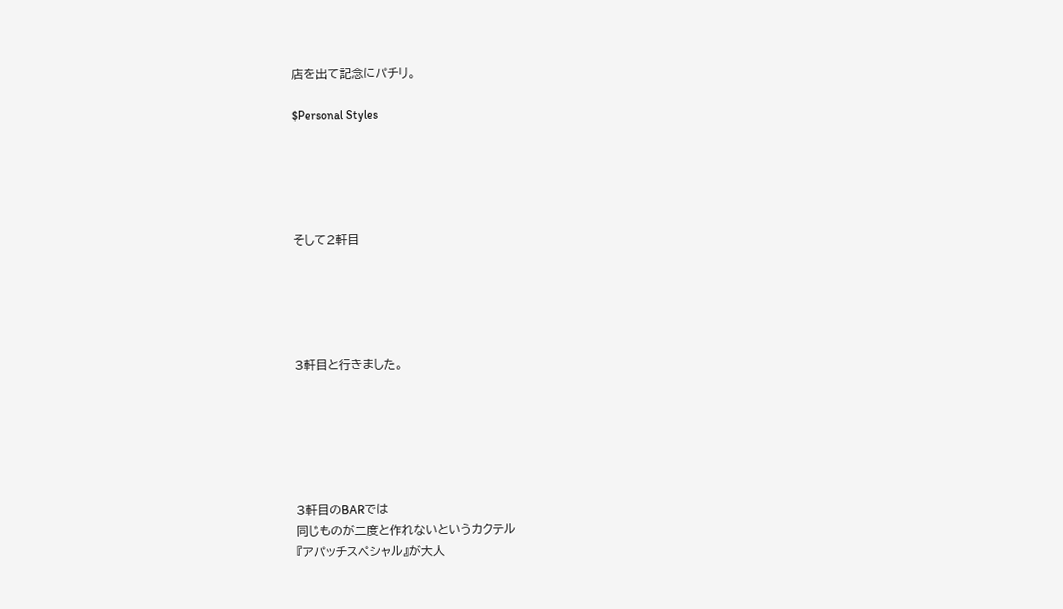店を出て記念にパチリ。

$Personal Styles





そして2軒目





3軒目と行きました。






3軒目のBARでは
同じものが二度と作れないというカクテル
『アパッチスペシャル』が大人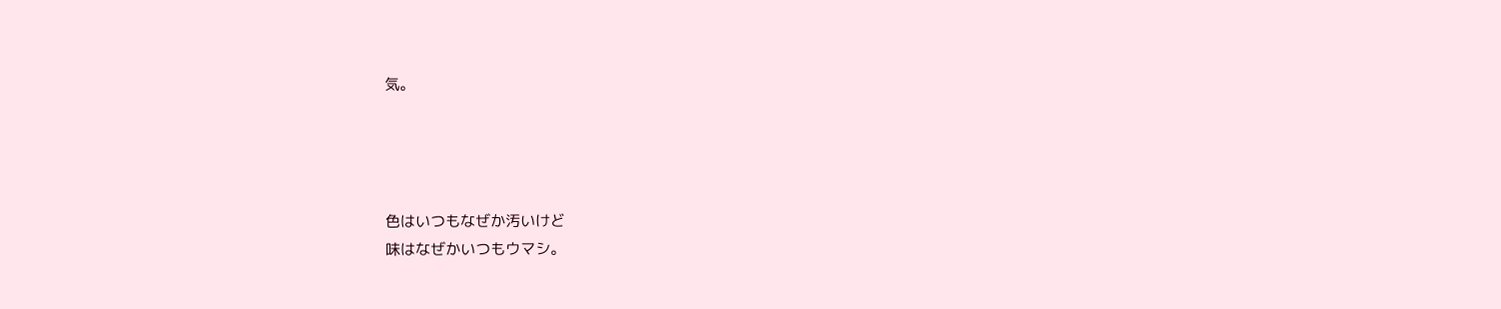気。




色はいつもなぜか汚いけど
味はなぜかいつもウマシ。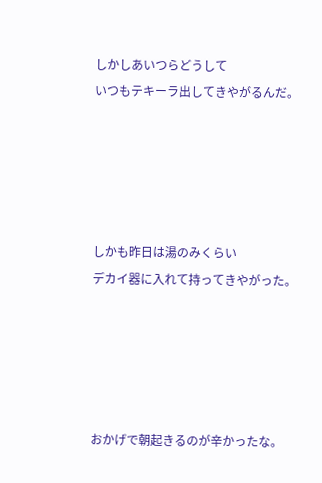しかしあいつらどうして
いつもテキーラ出してきやがるんだ。





しかも昨日は湯のみくらい
デカイ器に入れて持ってきやがった。





おかげで朝起きるのが辛かったな。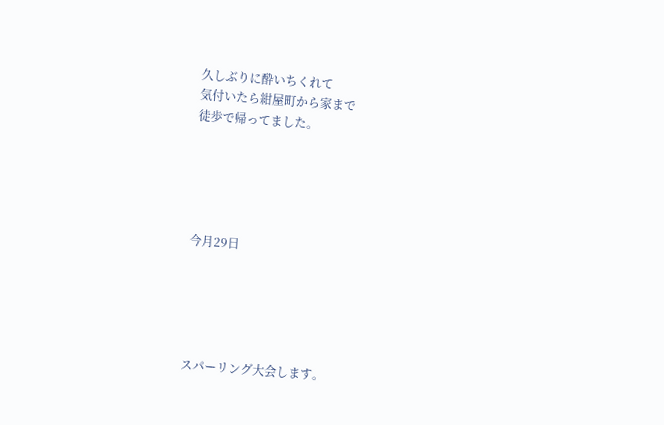久しぶりに酔いちくれて
気付いたら紺屋町から家まで
徒歩で帰ってました。





今月29日





スパーリング大会します。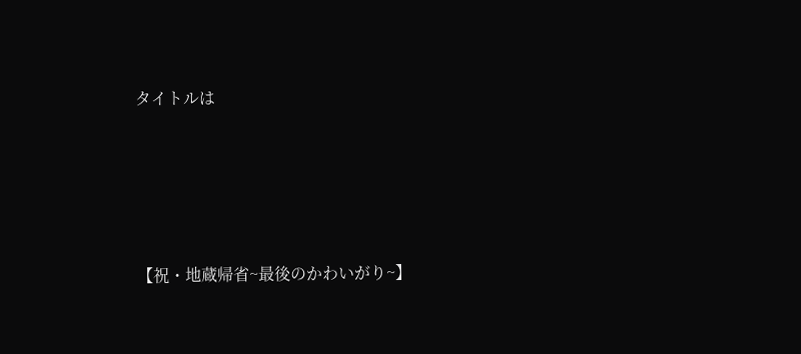タイトルは





【祝・地蔵帰省~最後のかわいがり~】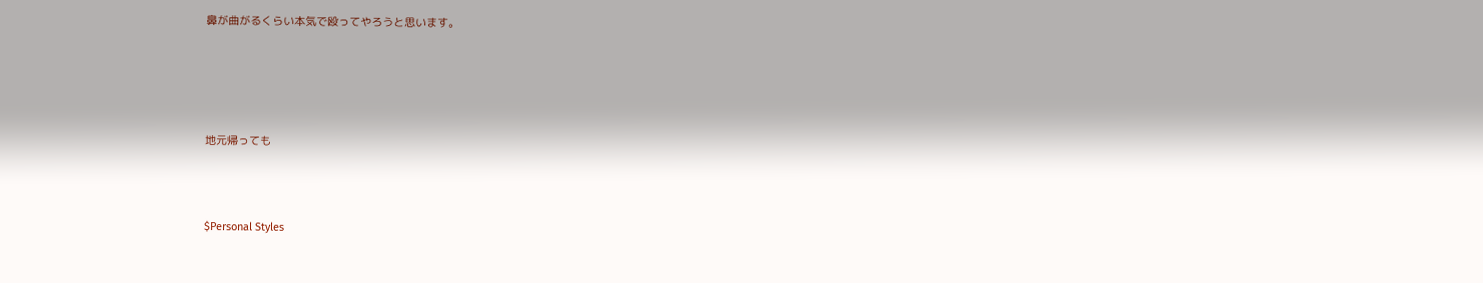鼻が曲がるくらい本気で殴ってやろうと思います。






地元帰っても




$Personal Styles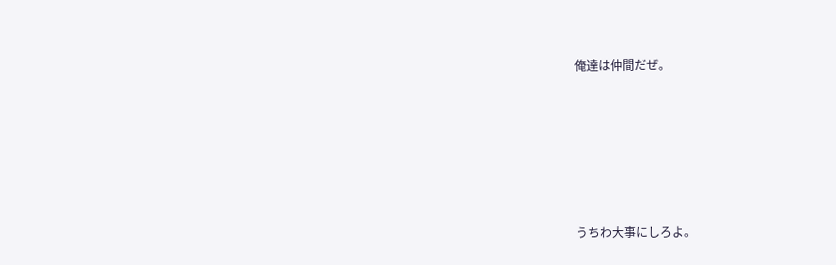俺達は仲間だぜ。








うちわ大事にしろよ。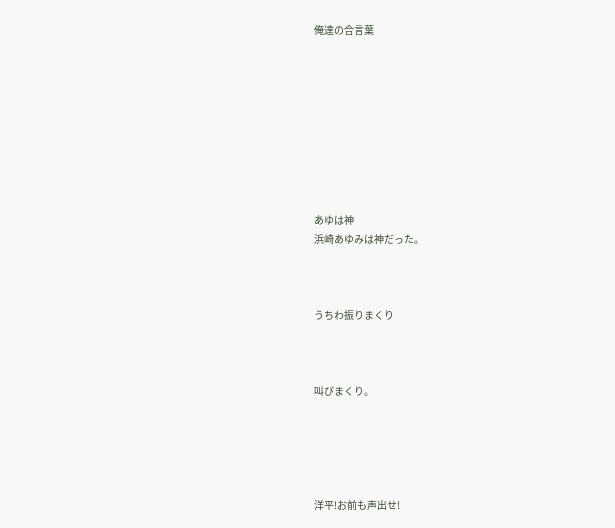俺達の合言葉









あゆは神
浜崎あゆみは神だった。



うちわ振りまくり



叫びまくり。





洋平!お前も声出せ!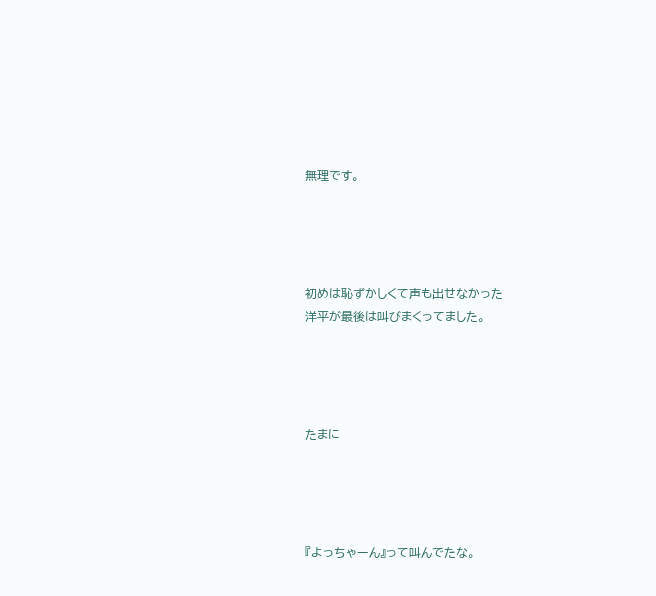無理です。




初めは恥ずかしくて声も出せなかった
洋平が最後は叫びまくってました。




たまに




『よっちゃーん』って叫んでたな。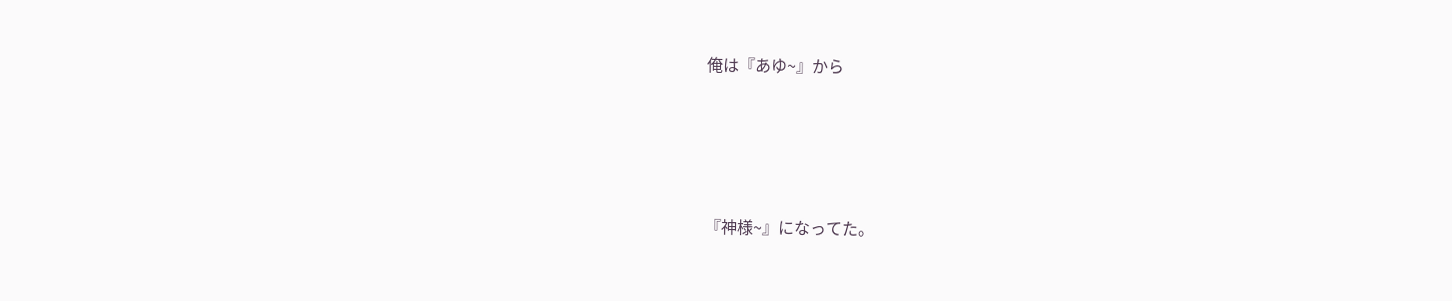俺は『あゆ~』から





『神様~』になってた。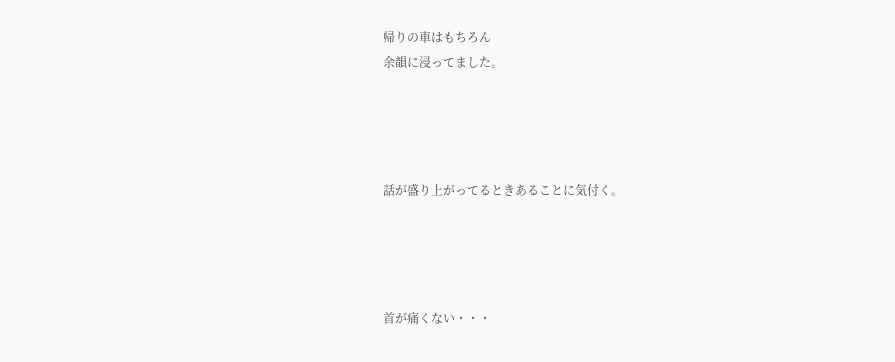帰りの車はもちろん
余韻に浸ってました。




話が盛り上がってるときあることに気付く。




首が痛くない・・・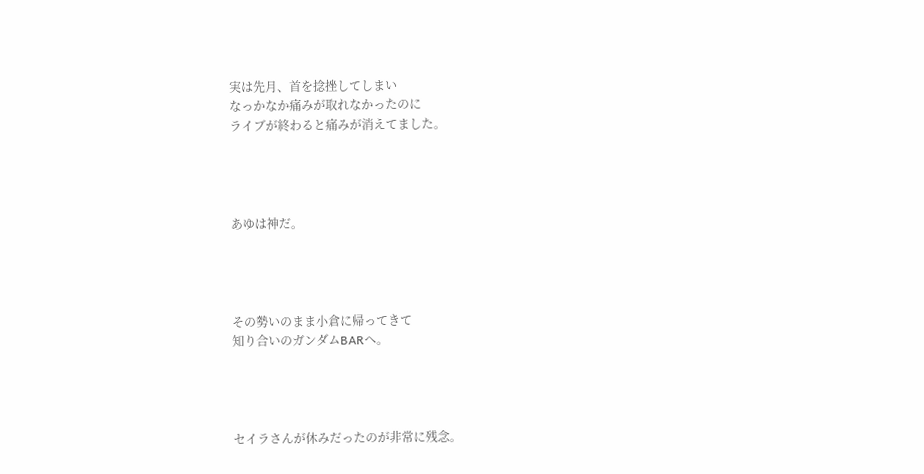実は先月、首を捻挫してしまい
なっかなか痛みが取れなかったのに
ライブが終わると痛みが消えてました。




あゆは神だ。




その勢いのまま小倉に帰ってきて
知り合いのガンダムBARへ。




セイラさんが休みだったのが非常に残念。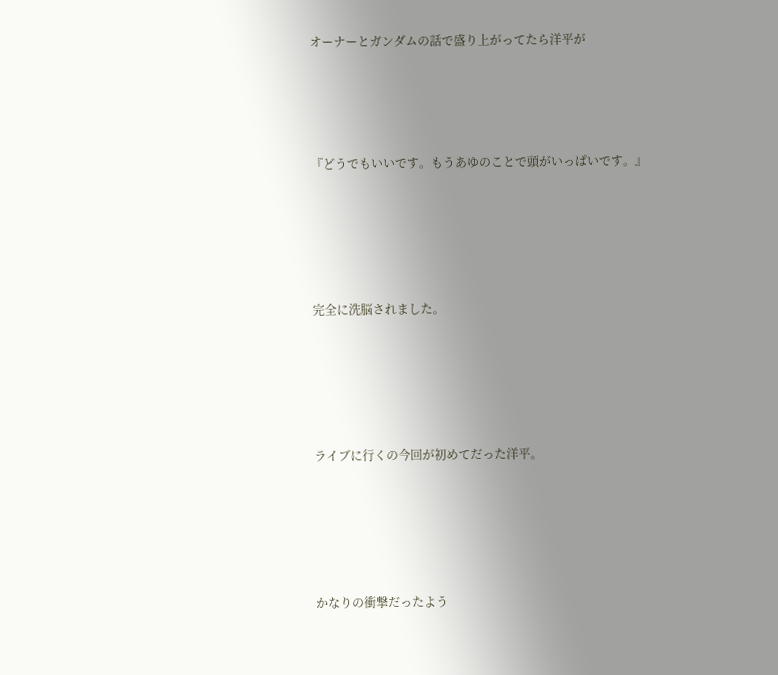オーナーとガンダムの話で盛り上がってたら洋平が




『どうでもいいです。もうあゆのことで頭がいっぱいです。』





完全に洗脳されました。





ライブに行くの今回が初めてだった洋平。





かなりの衝撃だったよう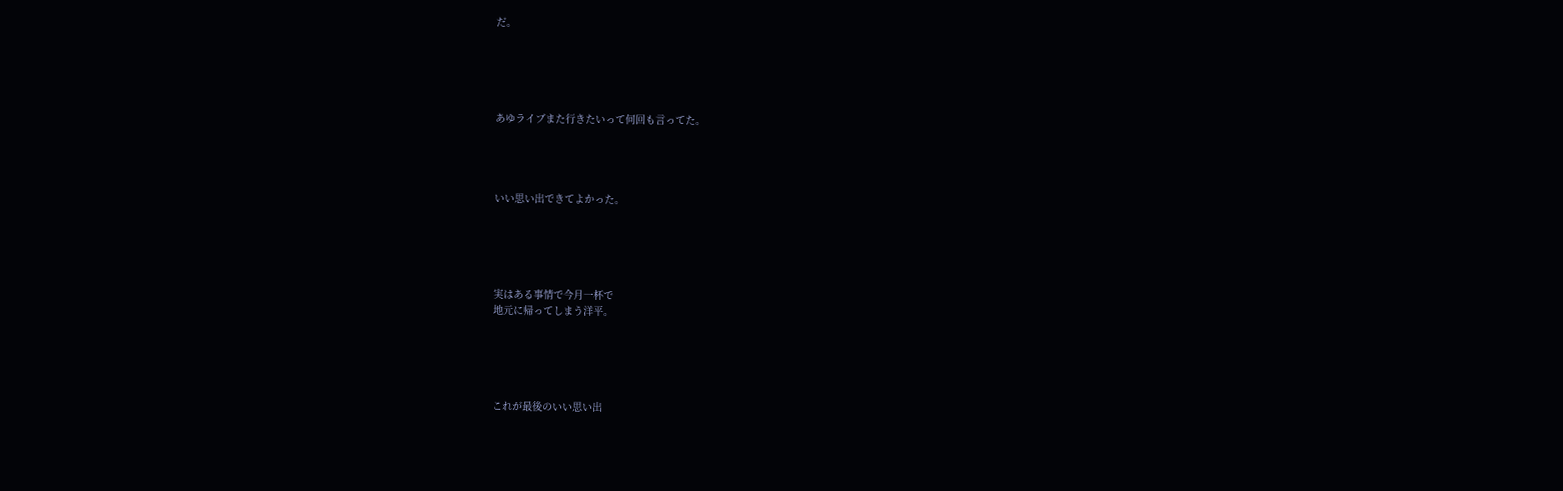だ。





あゆライブまた行きたいって何回も言ってた。




いい思い出できてよかった。





実はある事情で今月一杯で
地元に帰ってしまう洋平。





これが最後のいい思い出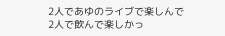2人であゆのライブで楽しんで
2人で飲んで楽しかっ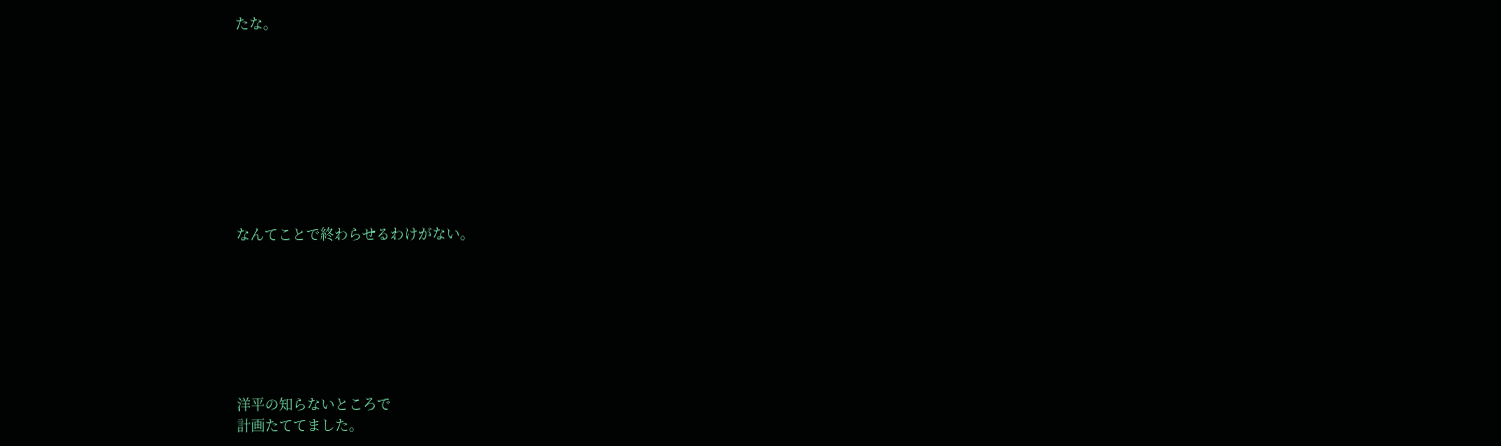たな。









なんてことで終わらせるわけがない。







洋平の知らないところで
計画たててました。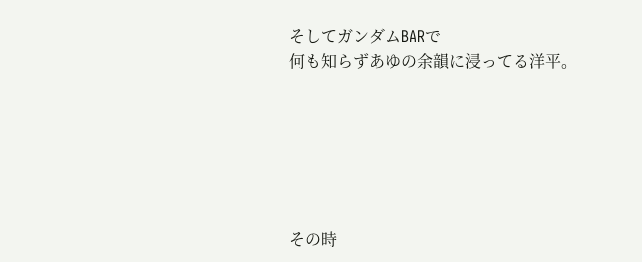そしてガンダムBARで
何も知らずあゆの余韻に浸ってる洋平。






その時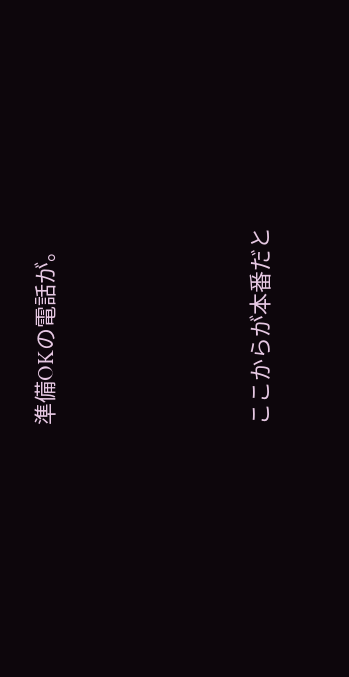準備OKの電話が。






ここからが本番だと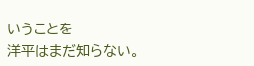いうことを
洋平はまだ知らない。